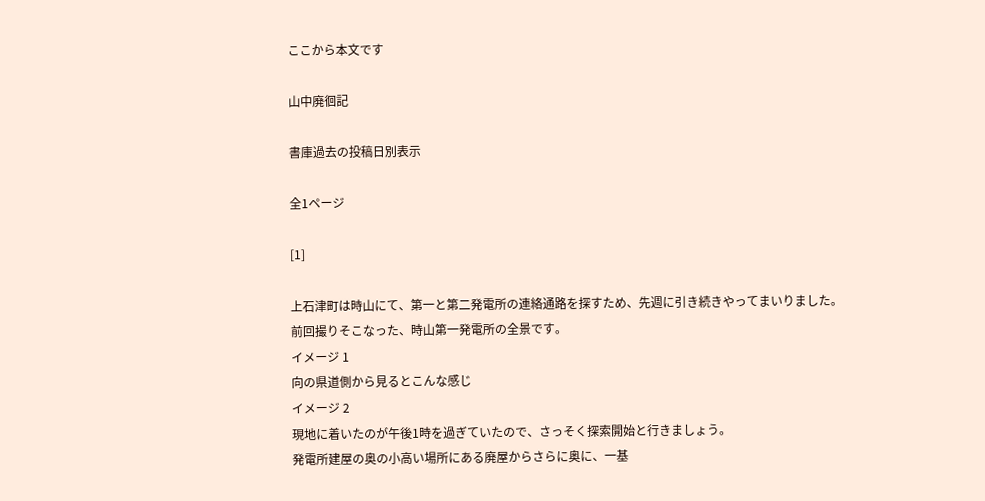ここから本文です

山中廃徊記

書庫過去の投稿日別表示

全1ページ

[1]

上石津町は時山にて、第一と第二発電所の連絡通路を探すため、先週に引き続きやってまいりました。
前回撮りそこなった、時山第一発電所の全景です。
イメージ 1
向の県道側から見るとこんな感じ
イメージ 2
現地に着いたのが午後1時を過ぎていたので、さっそく探索開始と行きましょう。
発電所建屋の奥の小高い場所にある廃屋からさらに奥に、一基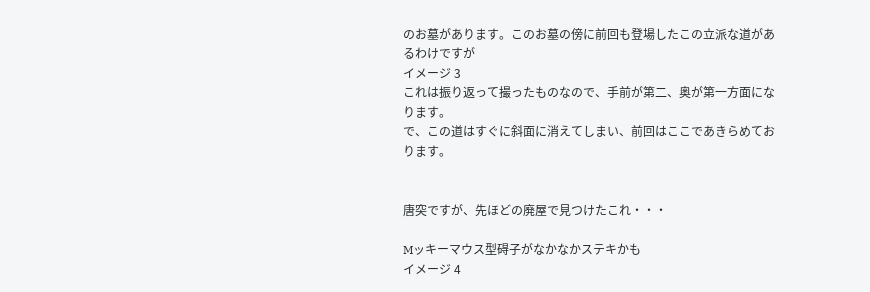のお墓があります。このお墓の傍に前回も登場したこの立派な道があるわけですが
イメージ 3
これは振り返って撮ったものなので、手前が第二、奥が第一方面になります。
で、この道はすぐに斜面に消えてしまい、前回はここであきらめております。


唐突ですが、先ほどの廃屋で見つけたこれ・・・

Mッキーマウス型碍子がなかなかステキかも
イメージ 4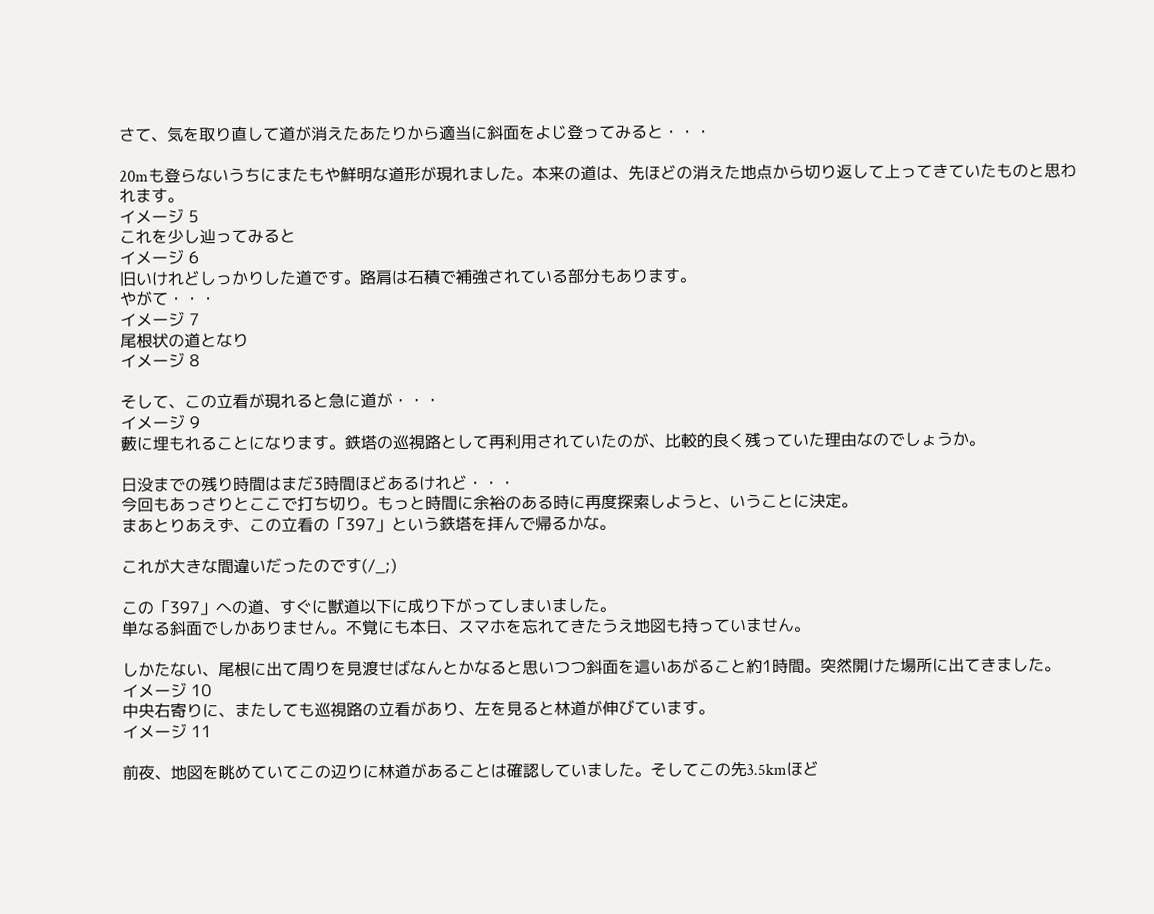さて、気を取り直して道が消えたあたりから適当に斜面をよじ登ってみると・・・

20mも登らないうちにまたもや鮮明な道形が現れました。本来の道は、先ほどの消えた地点から切り返して上ってきていたものと思われます。
イメージ 5
これを少し辿ってみると
イメージ 6
旧いけれどしっかりした道です。路肩は石積で補強されている部分もあります。
やがて・・・
イメージ 7
尾根状の道となり
イメージ 8

そして、この立看が現れると急に道が・・・
イメージ 9
藪に埋もれることになります。鉄塔の巡視路として再利用されていたのが、比較的良く残っていた理由なのでしょうか。

日没までの残り時間はまだ3時間ほどあるけれど・・・
今回もあっさりとここで打ち切り。もっと時間に余裕のある時に再度探索しようと、いうことに決定。
まあとりあえず、この立看の「397」という鉄塔を拝んで帰るかな。

これが大きな間違いだったのです(/_;)

この「397」への道、すぐに獣道以下に成り下がってしまいました。
単なる斜面でしかありません。不覚にも本日、スマホを忘れてきたうえ地図も持っていません。

しかたない、尾根に出て周りを見渡せばなんとかなると思いつつ斜面を這いあがること約1時間。突然開けた場所に出てきました。
イメージ 10
中央右寄りに、またしても巡視路の立看があり、左を見ると林道が伸びています。
イメージ 11

前夜、地図を眺めていてこの辺りに林道があることは確認していました。そしてこの先3.5kmほど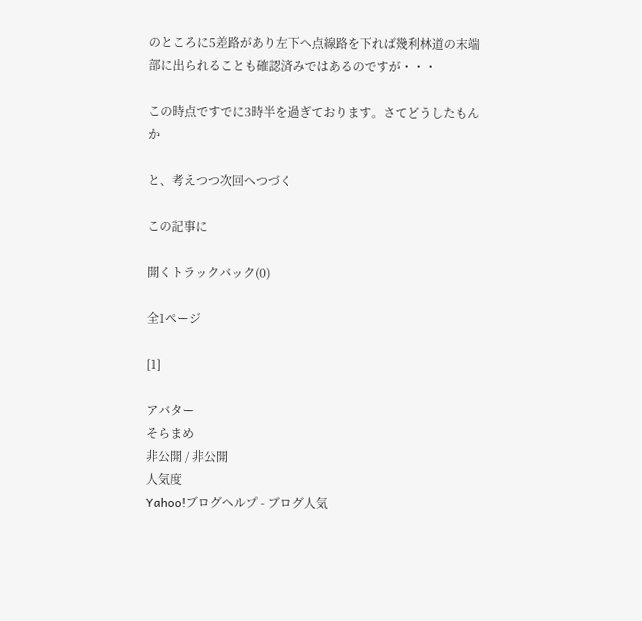のところに5差路があり左下へ点線路を下れば幾利林道の末端部に出られることも確認済みではあるのですが・・・

この時点ですでに3時半を過ぎております。さてどうしたもんか

と、考えつつ次回へつづく

この記事に

開くトラックバック(0)

全1ページ

[1]

アバター
そらまめ
非公開 / 非公開
人気度
Yahoo!ブログヘルプ - ブログ人気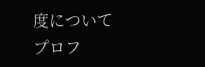度について
プロフ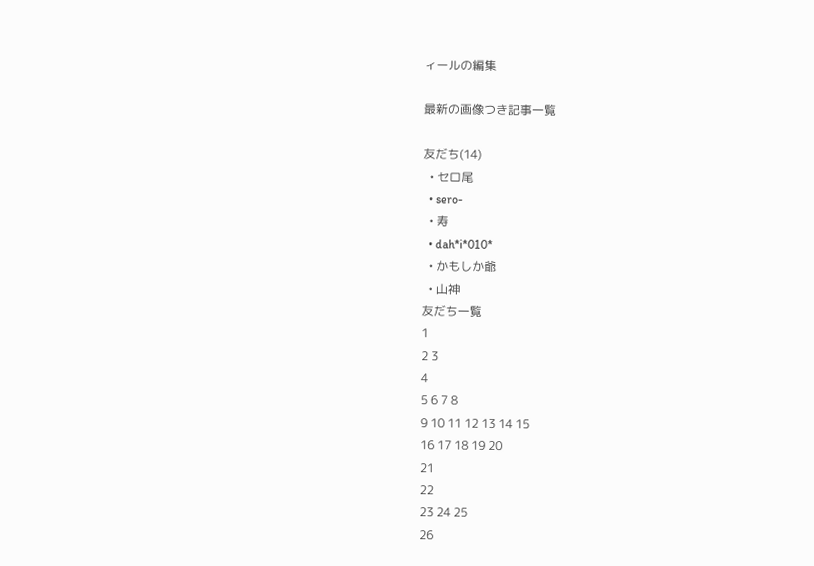ィールの編集

最新の画像つき記事一覧

友だち(14)
  • セロ尾
  • sero-
  • 寿
  • dah*i*010*
  • かもしか爺
  • 山神
友だち一覧
1
2 3
4
5 6 7 8
9 10 11 12 13 14 15
16 17 18 19 20
21
22
23 24 25
26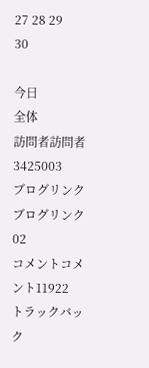27 28 29
30

今日
全体
訪問者訪問者3425003
ブログリンクブログリンク02
コメントコメント11922
トラックバック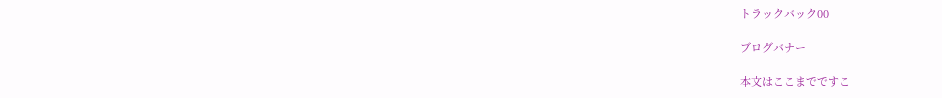トラックバック00

ブログバナー

本文はここまでですこ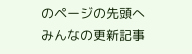のページの先頭へ
みんなの更新記事